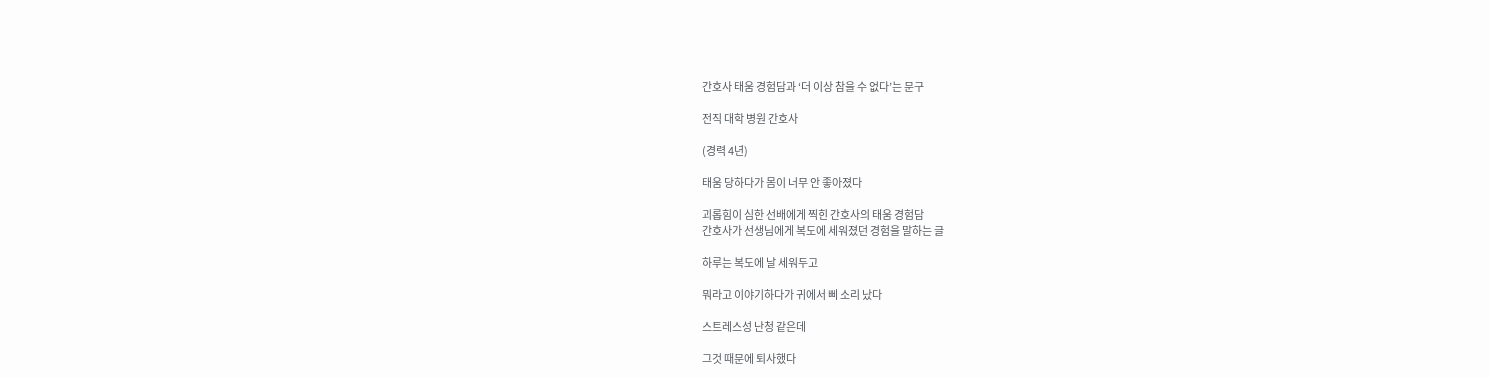간호사 태움 경험담과 ‘더 이상 참을 수 없다’는 문구

전직 대학 병원 간호사

(경력 4년)

태움 당하다가 몸이 너무 안 좋아졌다

괴롭힘이 심한 선배에게 찍힌 간호사의 태움 경험담
간호사가 선생님에게 복도에 세워졌던 경험을 말하는 글

하루는 복도에 날 세워두고

뭐라고 이야기하다가 귀에서 삐 소리 났다

스트레스성 난청 같은데

그것 때문에 퇴사했다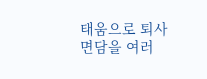태움으로 퇴사 면담을 여러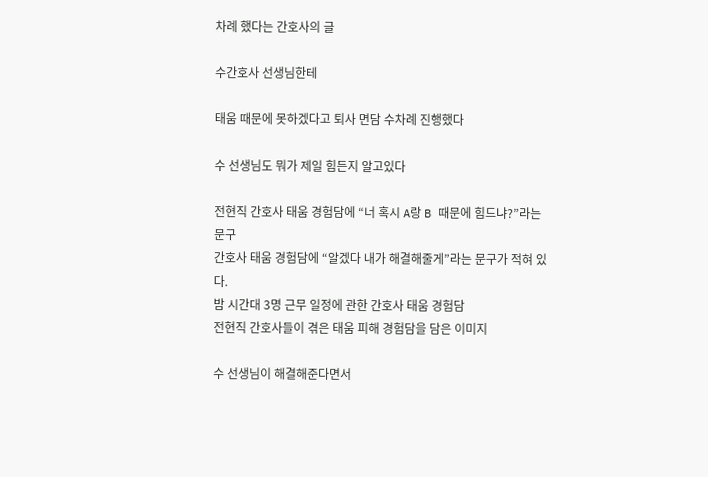차례 했다는 간호사의 글

수간호사 선생님한테

태움 때문에 못하겠다고 퇴사 면담 수차례 진행했다

수 선생님도 뭐가 제일 힘든지 알고있다

전현직 간호사 태움 경험담에 “너 혹시 A랑 B 때문에 힘드냐?”라는 문구
간호사 태움 경험담에 “알겠다 내가 해결해줄게”라는 문구가 적혀 있다.
밤 시간대 3명 근무 일정에 관한 간호사 태움 경험담
전현직 간호사들이 겪은 태움 피해 경험담을 담은 이미지

수 선생님이 해결해준다면서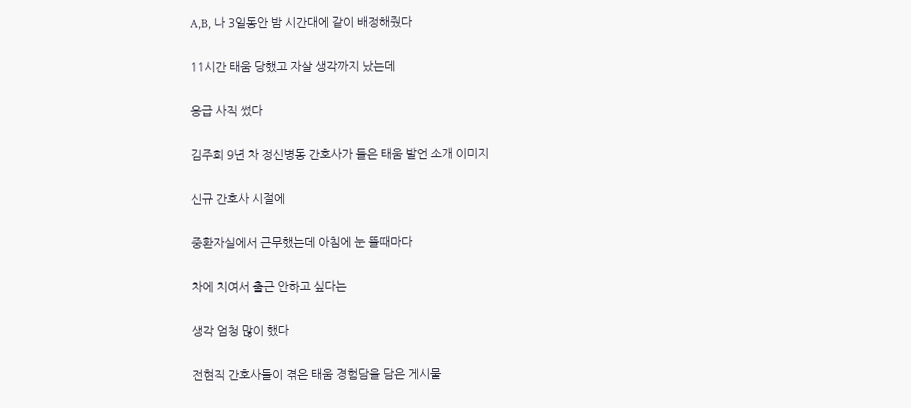A,B, 나 3일동안 밤 시간대에 같이 배정해줬다

11시간 태움 당했고 자살 생각까지 났는데

응급 사직 썼다

김주희 9년 차 정신병동 간호사가 들은 태움 발언 소개 이미지

신규 간호사 시절에

중환자실에서 근무했는데 아침에 눈 뜰때마다

차에 치여서 출근 안하고 싶다는

생각 엄청 많이 했다

전현직 간호사들이 겪은 태움 경험담을 담은 게시물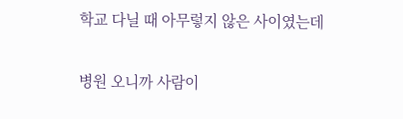학교 다닐 때 아무렇지 않은 사이였는데

병원 오니까 사람이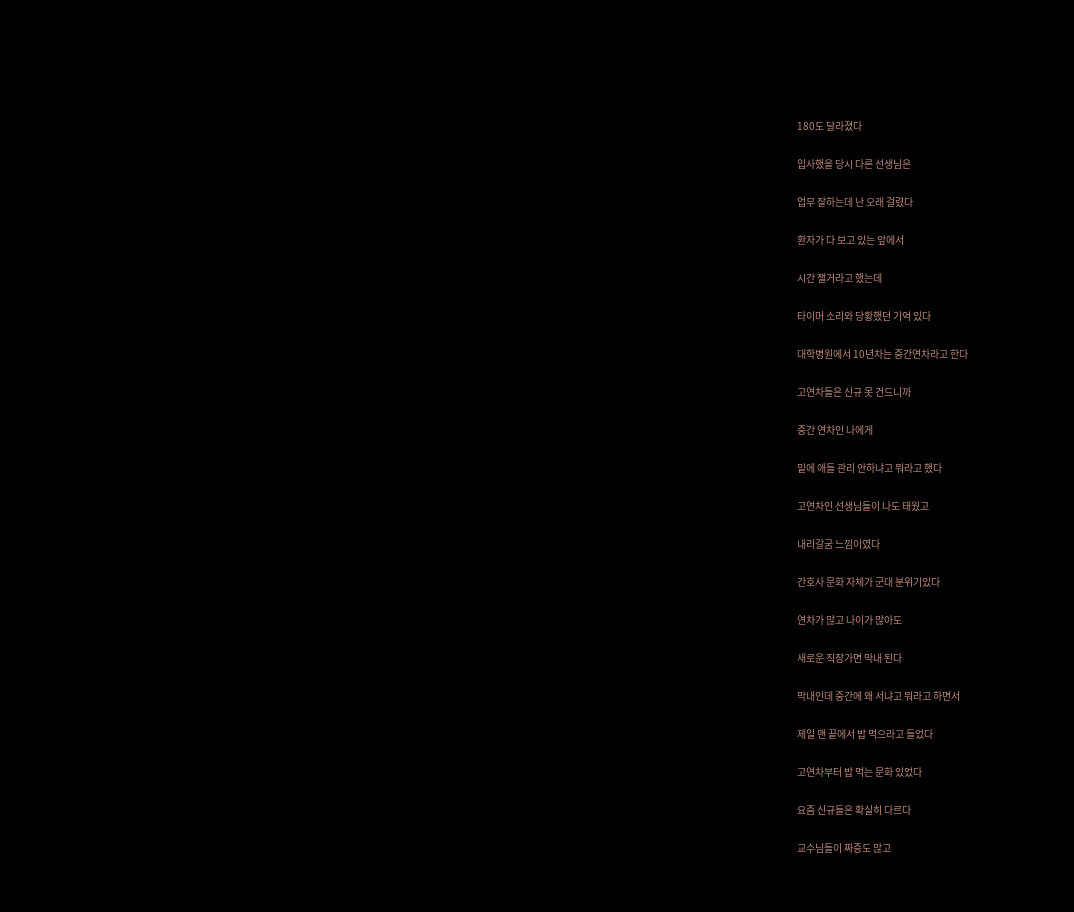180도 달라졌다

입사했을 당시 다른 선생님은

업무 잘하는데 난 오래 걸렸다

환자가 다 보고 있는 앞에서

시간 잴거라고 했는데

타이머 소리와 당황했던 기억 있다

대학병원에서 10년차는 중간연차라고 한다

고연차들은 신규 못 건드니까

중간 연차인 나에게

밑에 애들 관리 안하냐고 뭐라고 했다

고연차인 선생님들이 나도 태웠고

내리갈굼 느낌이였다

간호사 문화 자체가 군대 분위기있다

연차가 많고 나이가 많아도

새로운 직장가면 막내 된다

막내인데 중간에 왜 서냐고 뭐라고 하면서

제일 맨 끝에서 밥 먹으라고 들었다

고연차부터 밥 먹는 문화 있었다

요즘 신규들은 확실히 다르다

교수님들이 짜증도 많고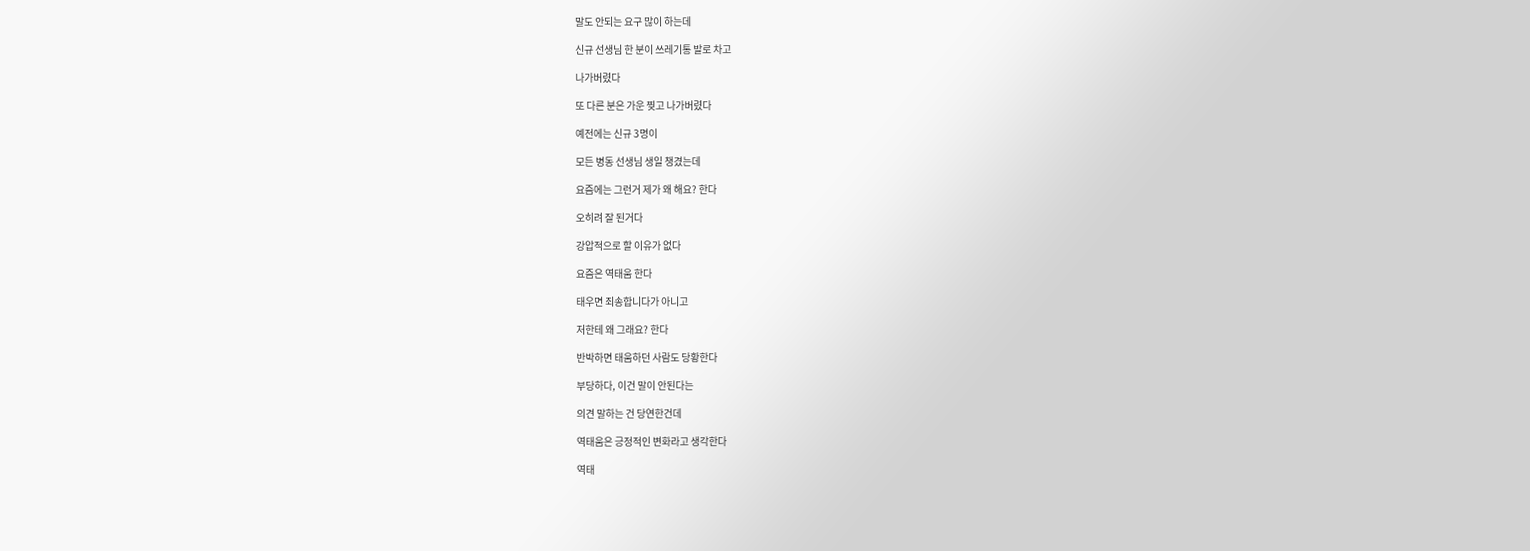말도 안되는 요구 많이 하는데

신규 선생님 한 분이 쓰레기통 발로 차고

나가버렸다

또 다른 분은 가운 찢고 나가버렸다

예전에는 신규 3명이

모든 병동 선생님 생일 챙겼는데

요즘에는 그런거 제가 왜 해요? 한다

오히려 잘 된거다

강압적으로 할 이유가 없다

요즘은 역태움 한다

태우면 죄송합니다가 아니고

저한테 왜 그래요? 한다

반박하면 태움하던 사람도 당황한다

부당하다, 이건 말이 안된다는

의견 말하는 건 당연한건데

역태움은 긍정적인 변화라고 생각한다

역태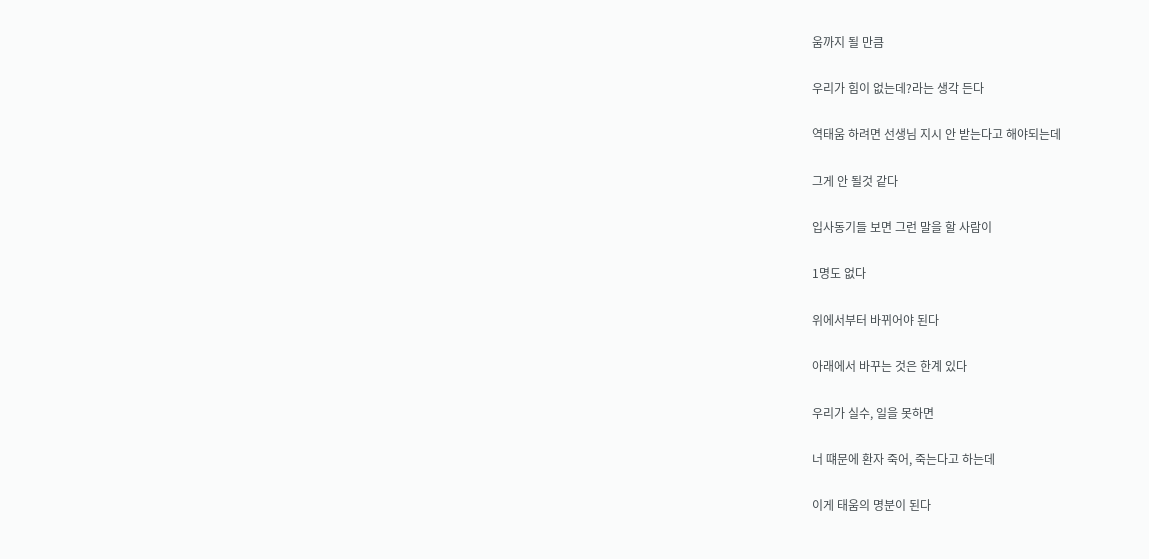움까지 될 만큼

우리가 힘이 없는데?라는 생각 든다

역태움 하려면 선생님 지시 안 받는다고 해야되는데

그게 안 될것 같다

입사동기들 보면 그런 말을 할 사람이

1명도 없다

위에서부터 바뀌어야 된다

아래에서 바꾸는 것은 한계 있다

우리가 실수, 일을 못하면

너 떄문에 환자 죽어, 죽는다고 하는데

이게 태움의 명분이 된다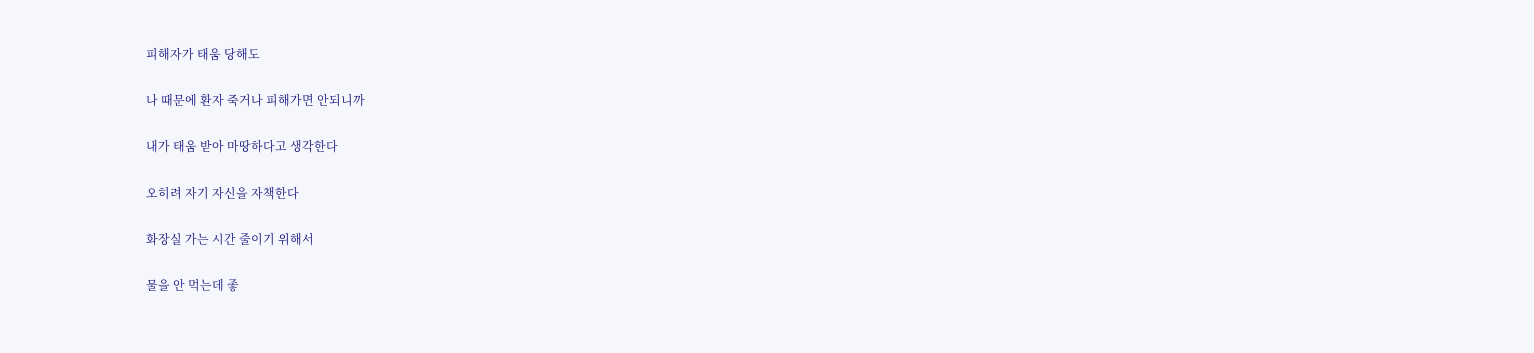피해자가 태움 당해도

나 때문에 환자 죽거나 피해가면 안되니까

내가 태움 받아 마땅하다고 생각한다

오히려 자기 자신을 자책한다

화장실 가는 시간 줄이기 위해서

물을 안 먹는데 좋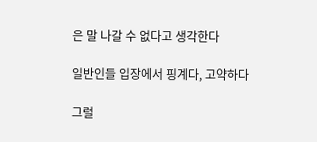은 말 나갈 수 없다고 생각한다

일반인들 입장에서 핑계다, 고약하다

그럴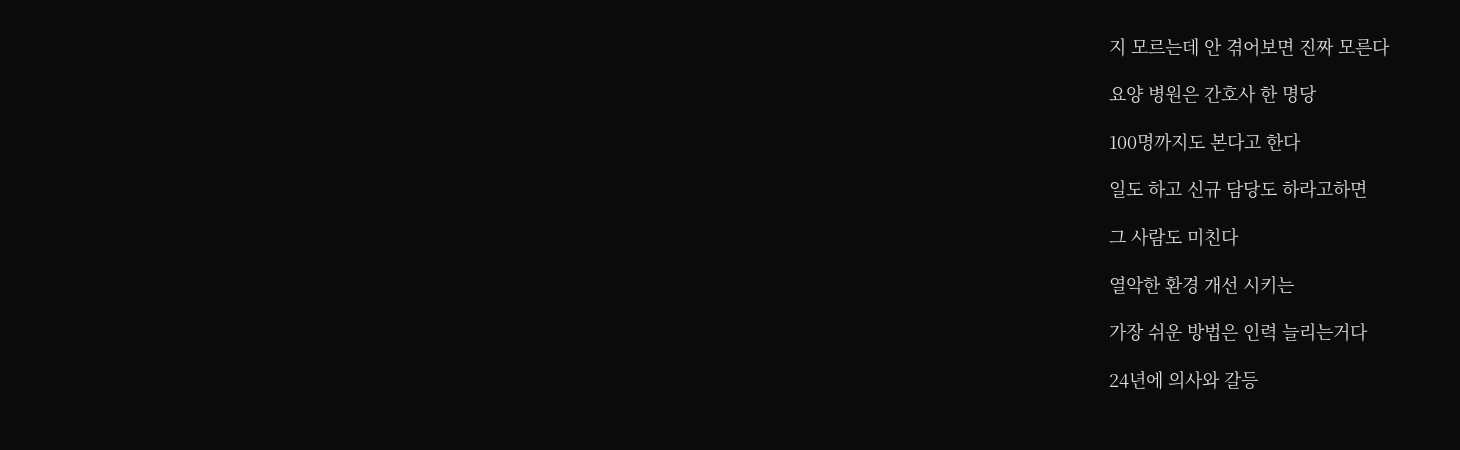지 모르는데 안 겪어보면 진짜 모른다

요양 병원은 간호사 한 명당

100명까지도 본다고 한다

일도 하고 신규 담당도 하라고하면

그 사람도 미친다

열악한 환경 개선 시키는

가장 쉬운 방법은 인력 늘리는거다

24년에 의사와 갈등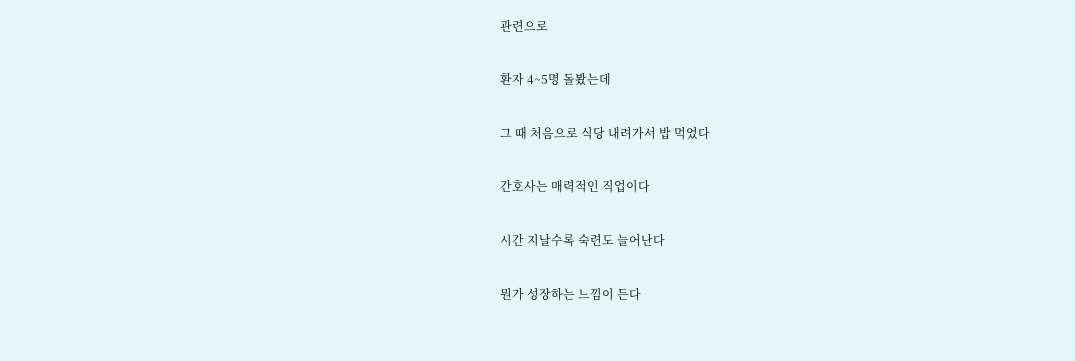관련으로

환자 4~5명 돌봤는데

그 때 처음으로 식당 내려가서 밥 먹었다

간호사는 매력적인 직업이다

시간 지날수록 숙련도 늘어난다

뭔가 성장하는 느낌이 든다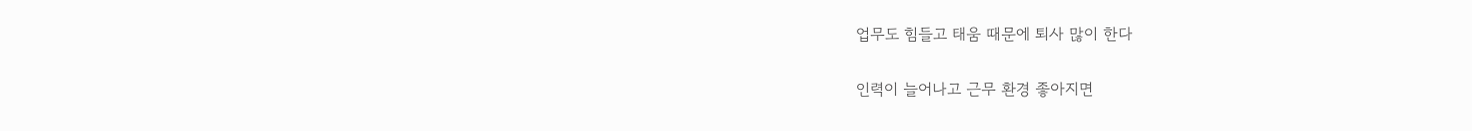업무도 힘들고 태움 때문에 퇴사 많이 한다

인력이 늘어나고 근무 환경 좋아지면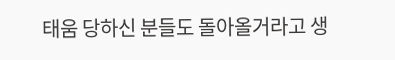태움 당하신 분들도 돌아올거라고 생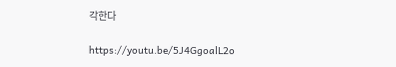각한다

https://youtu.be/5J4GgoalL2o